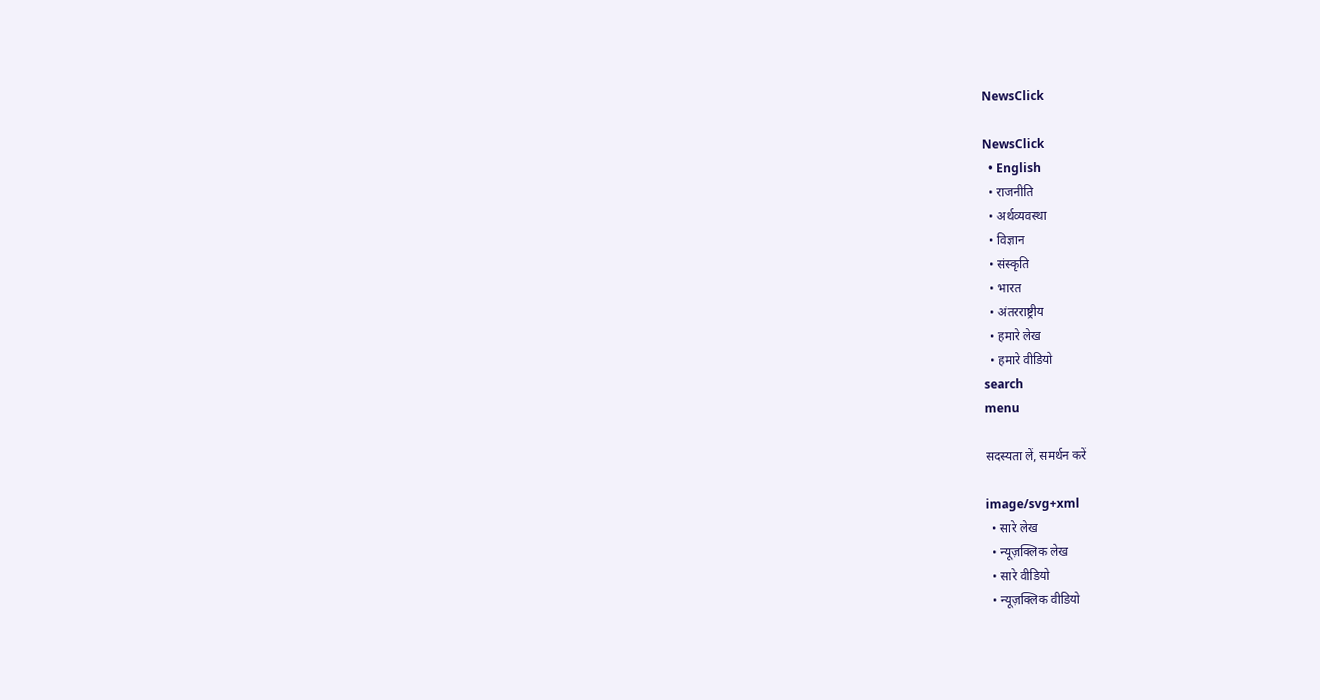NewsClick

NewsClick
  • English
  • राजनीति
  • अर्थव्यवस्था
  • विज्ञान
  • संस्कृति
  • भारत
  • अंतरराष्ट्रीय
  • हमारे लेख
  • हमारे वीडियो
search
menu

सदस्यता लें, समर्थन करें

image/svg+xml
  • सारे लेख
  • न्यूज़क्लिक लेख
  • सारे वीडियो
  • न्यूज़क्लिक वीडियो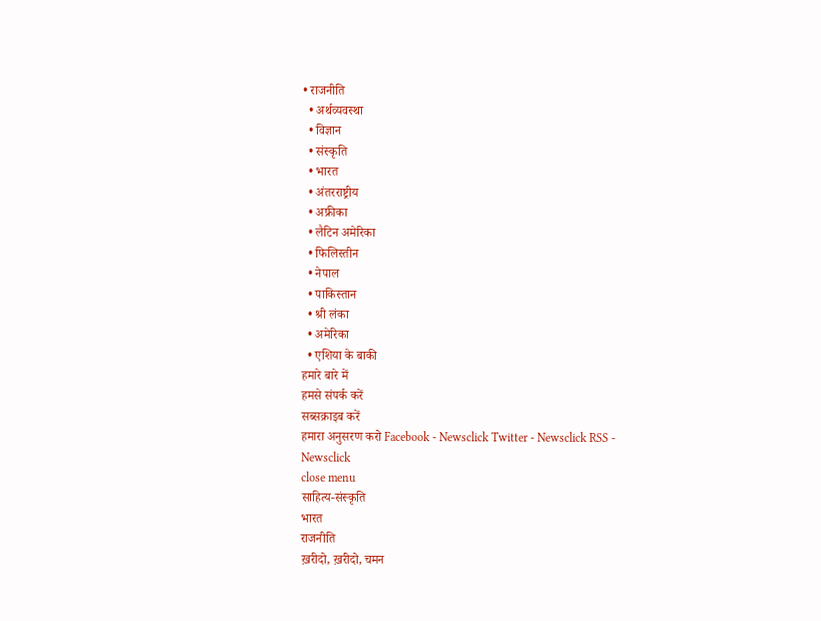• राजनीति
  • अर्थव्यवस्था
  • विज्ञान
  • संस्कृति
  • भारत
  • अंतरराष्ट्रीय
  • अफ्रीका
  • लैटिन अमेरिका
  • फिलिस्तीन
  • नेपाल
  • पाकिस्तान
  • श्री लंका
  • अमेरिका
  • एशिया के बाकी
हमारे बारे में
हमसे संपर्क करें
सब्सक्राइब करें
हमारा अनुसरण करो Facebook - Newsclick Twitter - Newsclick RSS - Newsclick
close menu
साहित्य-संस्कृति
भारत
राजनीति
ख़रीदो, ख़रीदो, चमन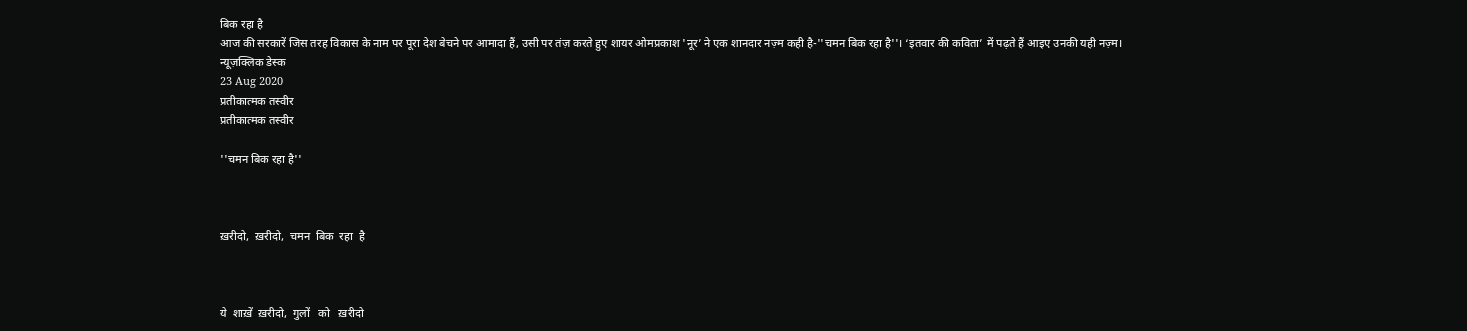बिक रहा है
आज की सरकारें जिस तरह विकास के नाम पर पूरा देश बेचने पर आमादा हैं, उसी पर तंज़ करते हुए शायर ओमप्रकाश 'नूर’ ने एक शानदार नज़्म कही है-''चमन बिक रहा है''। ‘इतवार की कविता’ में पढ़ते हैं आइए उनकी यही नज़्म।
न्यूज़क्लिक डेस्क
23 Aug 2020
प्रतीकात्मक तस्वीर
प्रतीकात्मक तस्वीर

''चमन बिक रहा है''



ख़रीदो,  ख़रीदो,  चमन  बिक  रहा  है



ये  शाख़ें  ख़रीदो,  गुलों   को   ख़रीदो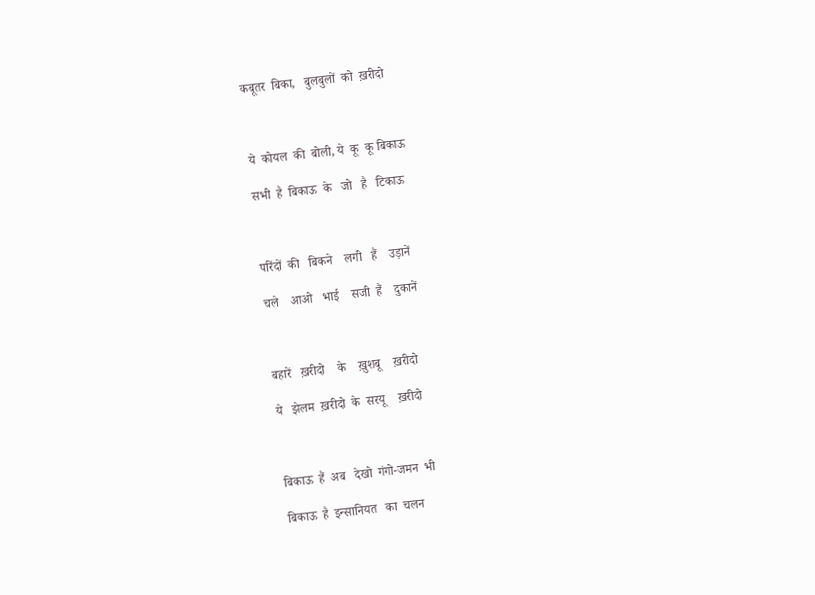कबूतर  बिका,   बुलबुलों  को  ख़रीदो



ये  कोयल  की  बोली, ये  कू  कू बिकाऊ

सभी  है  बिकाऊ  के   जो   है   टिकाऊ



परिंदों  की   बिकने    लगी   हैं    उड़ानें

चले    आओ   भाई    सजी  हैं    दुकानें



बहारें   ख़रीदो    के    ख़ुशबू    ख़रीदो

ये   झेलम  ख़रीदो  के  सरयू    ख़रीदो



बिकाऊ  हैं  अब   देखो  गंगो-जमन  भी

बिकाऊ  है  इन्सानियत   का  चलन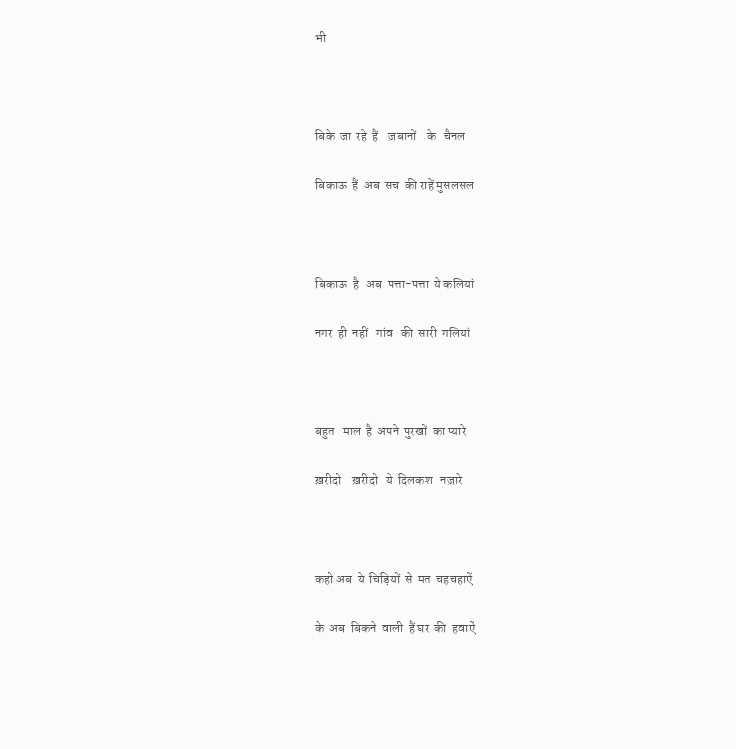भी



बिके  जा  रहे  हैं    ज़बानों    के   चैनल

बिकाऊ  हैं  अब  सच  की राहें मुसलसल



बिकाऊ  है   अब  पत्ता-पत्ता  ये कलियां

नगर  ही  नहीं   गांव   की  सारी  गलियां



बहुत   माल  है  अपने  पुरखों  का प्यारे

ख़रीदो    ख़रीदो   ये  दिलकश   नज़ारे



कहो अब  ये  चिड़ियों  से  मत  चहचहाऐं

के  अब  बिकने  वाली  हैं घर  की  हवाऐं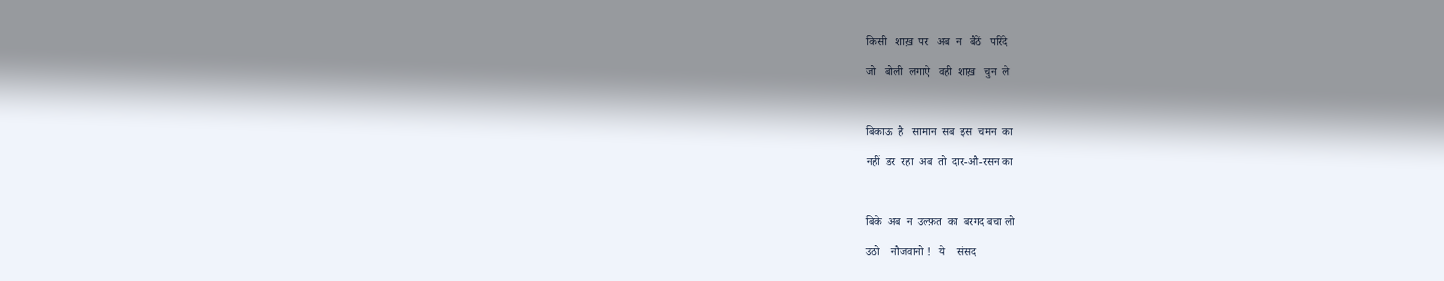किसी   शाख़  पर   अब  न   बैठें   परिंदे

जो   बोली  लगाऐ   वही  शाख़   चुन  ले



बिकाऊ  है   सामान  सब  इस  चमन  का

नहीं  डर  रहा  अब  तो  दार-औ-रसन का



बिके  अब  न  उल्फ़त  का  बरगद बचा लो

उठो    नौजवानो !   ये    संसद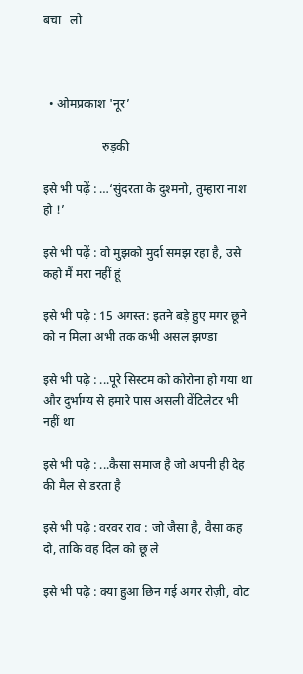बचा   लो



  • ओमप्रकाश 'नूर’

                   रुड़की

इसे भी पढ़ें : …‘सुंदरता के दुश्मनो, तुम्हारा नाश हो !’

इसे भी पढ़ें : वो मुझको मुर्दा समझ रहा है, उसे कहो मैं मरा नहीं हूं

इसे भी पढ़े : 15 अगस्त: इतने बड़े हुए मगर छूने को न मिला अभी तक कभी असल झण्डा

इसे भी पढ़े : ...पूरे सिस्टम को कोरोना हो गया था और दुर्भाग्य से हमारे पास असली वेंटिलेटर भी नहीं था

इसे भी पढ़े : ...कैसा समाज है जो अपनी ही देह की मैल से डरता है

इसे भी पढ़े : वरवर राव : जो जैसा है, वैसा कह दो, ताकि वह दिल को छू ले

इसे भी पढ़े : क्या हुआ छिन गई अगर रोज़ी, वोट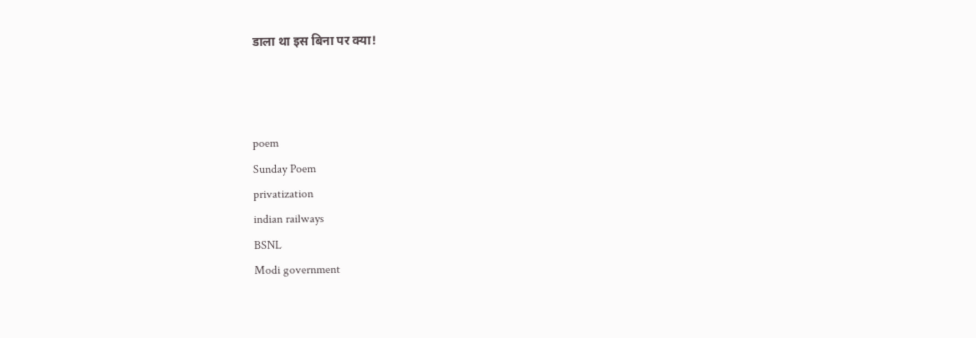डाला था इस बिना पर क्या!



poem
Sunday Poem
privatization
indian railways
BSNL
Modi government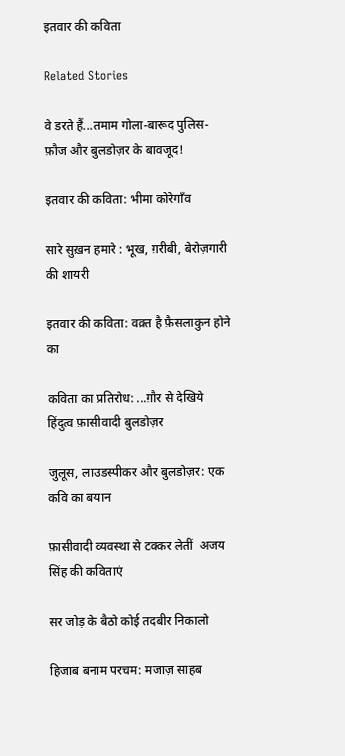इतवार की कविता

Related Stories

वे डरते हैं...तमाम गोला-बारूद पुलिस-फ़ौज और बुलडोज़र के बावजूद!

इतवार की कविता: भीमा कोरेगाँव

सारे सुख़न हमारे : भूख, ग़रीबी, बेरोज़गारी की शायरी

इतवार की कविता: वक़्त है फ़ैसलाकुन होने का

कविता का प्रतिरोध: ...ग़ौर से देखिये हिंदुत्व फ़ासीवादी बुलडोज़र

जुलूस, लाउडस्पीकर और बुलडोज़र: एक कवि का बयान

फ़ासीवादी व्यवस्था से टक्कर लेतीं  अजय सिंह की कविताएं

सर जोड़ के बैठो कोई तदबीर निकालो

हिजाब बनाम परचम: मजाज़ साहब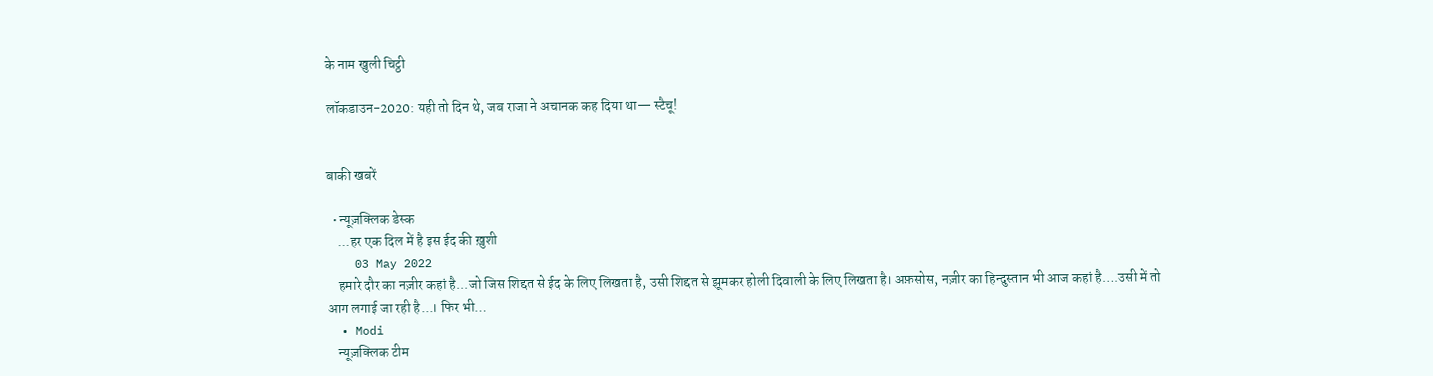के नाम खुली चिट्ठी

लॉकडाउन-2020: यही तो दिन थे, जब राजा ने अचानक कह दिया था— स्टैचू!


बाकी खबरें

  • न्यूज़क्लिक डेस्क
    ...हर एक दिल में है इस ईद की ख़ुशी
    03 May 2022
    हमारे दौर का नज़ीर कहां है...जो जिस शिद्दत से ईद के लिए लिखता है, उसी शिद्दत से झूमकर होली दिवाली के लिए लिखता है। अफ़सोस, नज़ीर का हिन्दुस्तान भी आज कहां है….उसी में तो आग लगाई जा रही है...। फिर भी…
  • Modi
    न्यूज़क्लिक टीम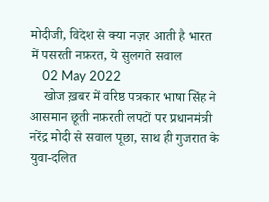मोदीजी, विदेश से क्या नज़र आती है भारत में पसरती नफ़रत, ये सुलगते सवाल
    02 May 2022
    खोज ख़बर में वरिष्ठ पत्रकार भाषा सिंह ने आसमान छूती नफ़रती लपटों पर प्रधानमंत्री नरेंद्र मोदी से सवाल पूछा, साथ ही गुजरात के युवा-दलित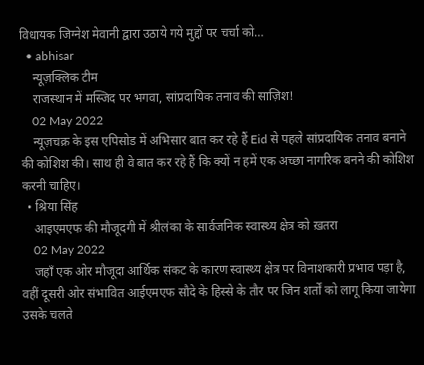विधायक जिग्नेश मेवानी द्वारा उठाये गये मुद्दों पर चर्चा को…
  • abhisar
    न्यूज़क्लिक टीम
    राजस्थान में मस्जिद पर भगवा, सांप्रदायिक तनाव की साज़िश!
    02 May 2022
    न्यूज़चक्र के इस एपिसोड में अभिसार बात कर रहे हैं Eid से पहले सांप्रदायिक तनाव बनाने की कोशिश की। साथ ही वे बात कर रहे हैं कि क्यों न हमें एक अच्छा नागरिक बनने की कोशिश करनी चाहिए।
  • श्रिया सिंह
    आइएमएफ की मौजूदगी में श्रीलंका के सार्वजनिक स्वास्थ्य क्षेत्र को ख़तरा
    02 May 2022
    जहाँ एक ओर मौजूदा आर्थिक संकट के कारण स्वास्थ्य क्षेत्र पर विनाशकारी प्रभाव पड़ा है, वहीं दूसरी ओर संभावित आईएमएफ सौदे के हिस्से के तौर पर जिन शर्तों को लागू किया जायेगा उसके चलते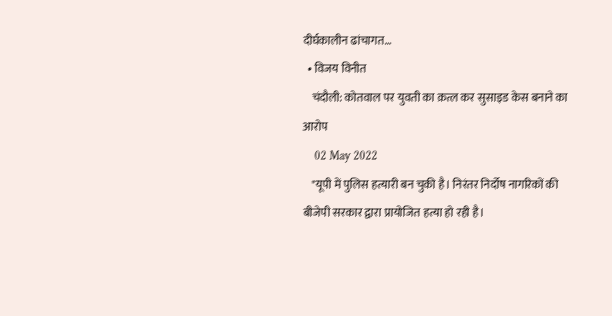दीर्घकालीन ढांचागत…
  • विजय विनीत
    चंदौली: कोतवाल पर युवती का क़त्ल कर सुसाइड केस बनाने का आरोप
    02 May 2022
    "यूपी में पुलिस हत्यारी बन चुकी है। निरंतर निर्दोष नागरिकों की बीजेपी सरकार द्वारा प्रायोजित हत्या हो रही है।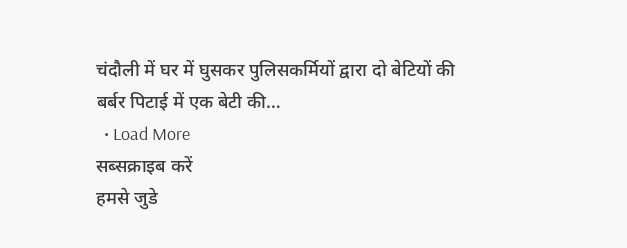चंदौली में घर में घुसकर पुलिसकर्मियों द्वारा दो बेटियों की बर्बर पिटाई में एक बेटी की…
  • Load More
सब्सक्राइब करें
हमसे जुडे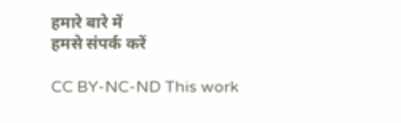हमारे बारे में
हमसे संपर्क करें

CC BY-NC-ND This work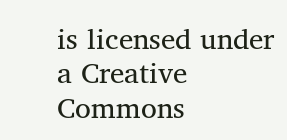is licensed under a Creative Commons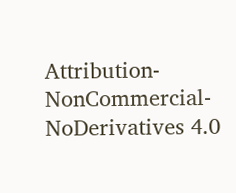Attribution-NonCommercial-NoDerivatives 4.0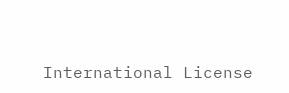International License